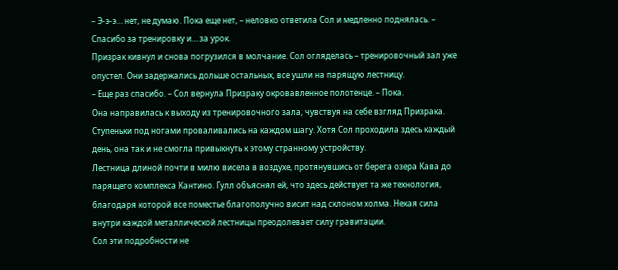– Э-э-э… нет, не думаю. Пока еще нет, – неловко ответила Сол и медленно поднялась. – Спасибо за тренировку и… за урок.
Призрак кивнул и снова погрузился в молчание. Сол огляделась – тренировочный зал уже опустел. Они задержались дольше остальных, все ушли на парящую лестницу.
– Еще раз спасибо. – Сол вернула Призраку окровавленное полотенце. – Пока.
Она направилась к выходу из тренировочного зала, чувствуя на себе взгляд Призрака.
Ступеньки под ногами проваливались на каждом шагу. Хотя Сол проходила здесь каждый день, она так и не смогла привыкнуть к этому странному устройству.
Лестница длиной почти в милю висела в воздухе, протянувшись от берега озера Кава до парящего комплекса Кантино. Гулл объяснял ей, что здесь действует та же технология, благодаря которой все поместье благополучно висит над склоном холма. Некая сила внутри каждой металлической лестницы преодолевает силу гравитации.
Сол эти подробности не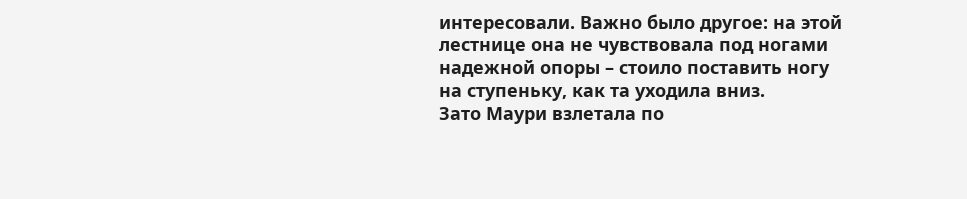интересовали. Важно было другое: на этой лестнице она не чувствовала под ногами надежной опоры – стоило поставить ногу на ступеньку, как та уходила вниз.
Зато Маури взлетала по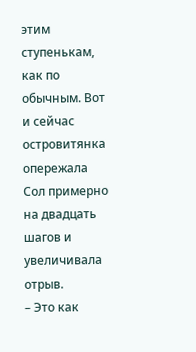этим ступенькам, как по обычным. Вот и сейчас островитянка опережала Сол примерно на двадцать шагов и увеличивала отрыв.
– Это как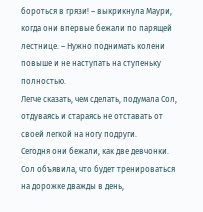бороться в грязи! – выкрикнула Маури, когда они впервые бежали по парящей лестнице. – Нужно поднимать колени повыше и не наступать на ступеньку полностью.
Легче сказать, чем сделать, подумала Сол, отдуваясь и стараясь не отставать от своей легкой на ногу подруги.
Сегодня они бежали, как две девчонки. Сол объявила, что будет тренироваться на дорожке дважды в день,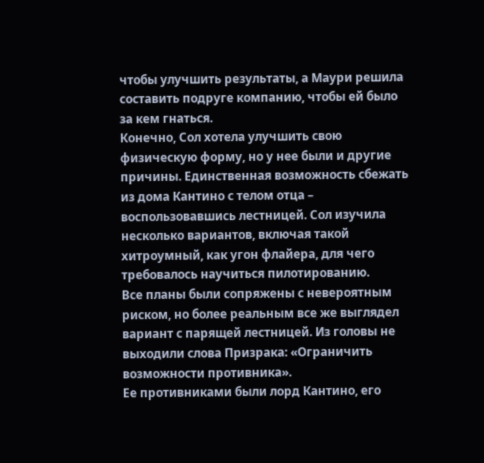чтобы улучшить результаты, а Маури решила составить подруге компанию, чтобы ей было за кем гнаться.
Конечно, Сол хотела улучшить свою физическую форму, но у нее были и другие причины. Единственная возможность сбежать из дома Кантино с телом отца – воспользовавшись лестницей. Сол изучила несколько вариантов, включая такой хитроумный, как угон флайера, для чего требовалось научиться пилотированию.
Все планы были сопряжены с невероятным риском, но более реальным все же выглядел вариант с парящей лестницей. Из головы не выходили слова Призрака: «Ограничить возможности противника».
Ее противниками были лорд Кантино, его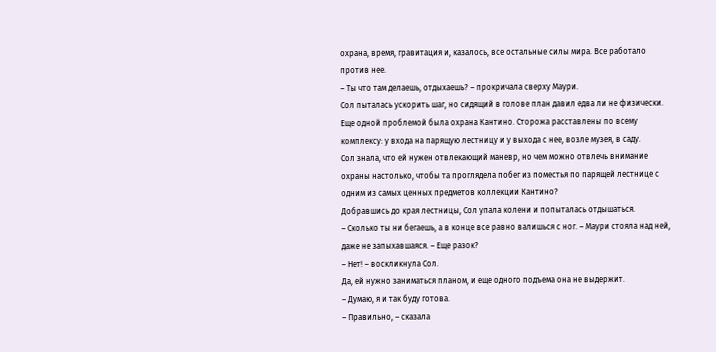охрана, время, гравитация и, казалось, все остальные силы мира. Все работало против нее.
– Ты что там делаешь, отдыхаешь? – прокричала сверху Маури.
Сол пыталась ускорить шаг, но сидящий в голове план давил едва ли не физически.
Еще одной проблемой была охрана Кантино. Сторожа расставлены по всему комплексу: у входа на парящую лестницу и у выхода с нее, возле музея, в саду.
Сол знала, что ей нужен отвлекающий маневр, но чем можно отвлечь внимание охраны настолько, чтобы та проглядела побег из поместья по парящей лестнице с одним из самых ценных предметов коллекции Кантино?
Добравшись до края лестницы, Сол упала колени и попыталась отдышаться.
– Сколько ты ни бегаешь, а в конце все равно валишься с ног. – Маури стояла над ней, даже не запыхавшаяся. – Еще разок?
– Нет! – воскликнула Сол.
Да, ей нужно заниматься планом, и еще одного подъема она не выдержит.
– Думаю, я и так буду готова.
– Правильно, – сказала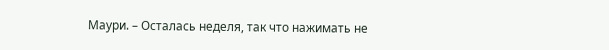Маури. – Осталась неделя, так что нажимать не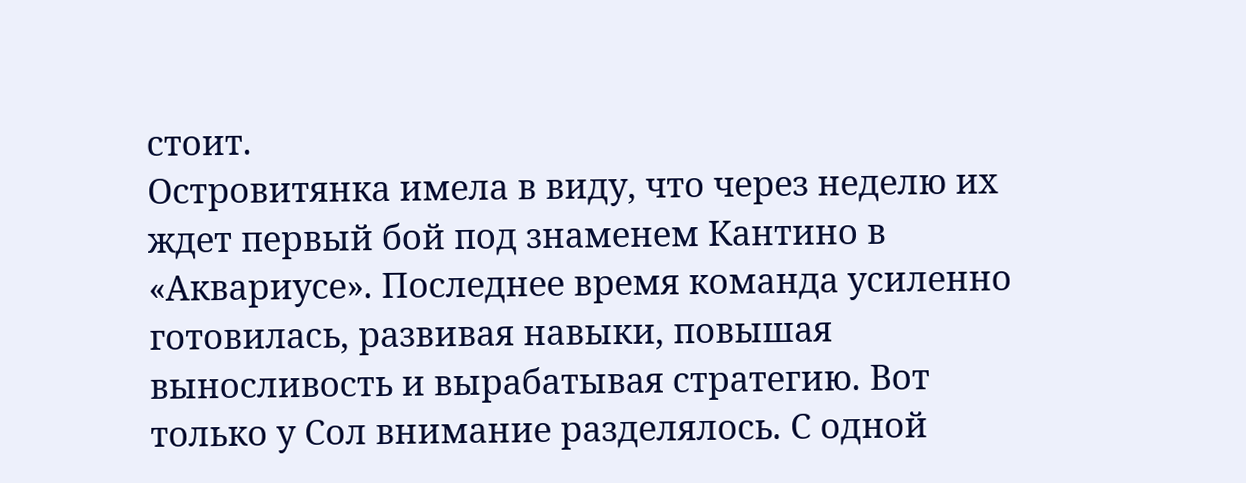стоит.
Островитянка имела в виду, что через неделю их ждет первый бой под знаменем Кантино в «Аквариусе». Последнее время команда усиленно готовилась, развивая навыки, повышая выносливость и вырабатывая стратегию. Вот только у Сол внимание разделялось. С одной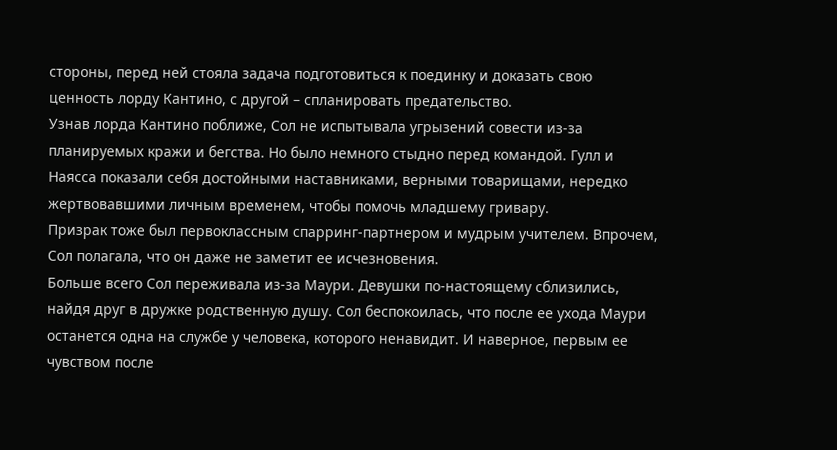стороны, перед ней стояла задача подготовиться к поединку и доказать свою ценность лорду Кантино, с другой – спланировать предательство.
Узнав лорда Кантино поближе, Сол не испытывала угрызений совести из-за планируемых кражи и бегства. Но было немного стыдно перед командой. Гулл и Наясса показали себя достойными наставниками, верными товарищами, нередко жертвовавшими личным временем, чтобы помочь младшему гривару.
Призрак тоже был первоклассным спарринг-партнером и мудрым учителем. Впрочем, Сол полагала, что он даже не заметит ее исчезновения.
Больше всего Сол переживала из-за Маури. Девушки по-настоящему сблизились, найдя друг в дружке родственную душу. Сол беспокоилась, что после ее ухода Маури останется одна на службе у человека, которого ненавидит. И наверное, первым ее чувством после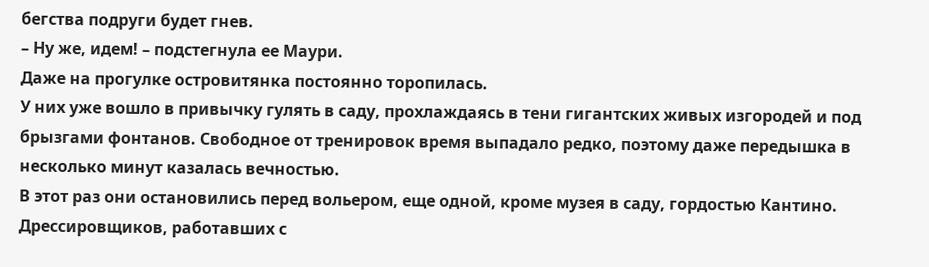бегства подруги будет гнев.
– Ну же, идем! – подстегнула ее Маури.
Даже на прогулке островитянка постоянно торопилась.
У них уже вошло в привычку гулять в саду, прохлаждаясь в тени гигантских живых изгородей и под брызгами фонтанов. Свободное от тренировок время выпадало редко, поэтому даже передышка в несколько минут казалась вечностью.
В этот раз они остановились перед вольером, еще одной, кроме музея в саду, гордостью Кантино. Дрессировщиков, работавших с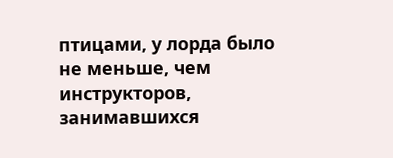птицами, у лорда было не меньше, чем инструкторов, занимавшихся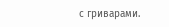с гриварами.